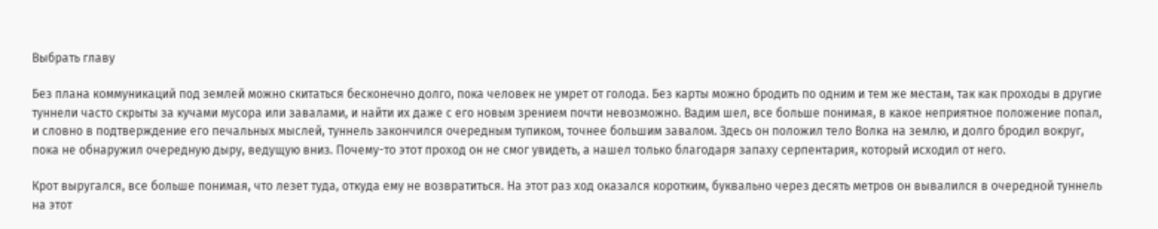Выбрать главу

Без плана коммуникаций под землей можно скитаться бесконечно долго, пока человек не умрет от голода. Без карты можно бродить по одним и тем же местам, так как проходы в другие туннели часто скрыты за кучами мусора или завалами, и найти их даже с его новым зрением почти невозможно. Вадим шел, все больше понимая, в какое неприятное положение попал, и словно в подтверждение его печальных мыслей, туннель закончился очередным тупиком, точнее большим завалом. Здесь он положил тело Волка на землю, и долго бродил вокруг, пока не обнаружил очередную дыру, ведущую вниз. Почему-то этот проход он не смог увидеть, а нашел только благодаря запаху серпентария, который исходил от него.

Крот выругался, все больше понимая, что лезет туда, откуда ему не возвратиться. На этот раз ход оказался коротким, буквально через десять метров он вывалился в очередной туннель на этот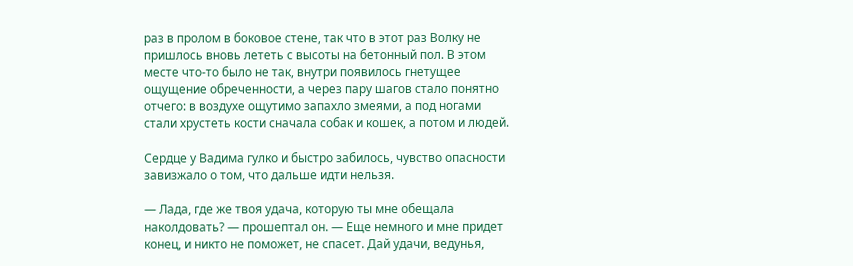раз в пролом в боковое стене, так что в этот раз Волку не пришлось вновь лететь с высоты на бетонный пол. В этом месте что-то было не так, внутри появилось гнетущее ощущение обреченности, а через пару шагов стало понятно отчего: в воздухе ощутимо запахло змеями, а под ногами стали хрустеть кости сначала собак и кошек, а потом и людей.

Сердце у Вадима гулко и быстро забилось, чувство опасности завизжало о том, что дальше идти нельзя.

— Лада, где же твоя удача, которую ты мне обещала наколдовать? — прошептал он. — Еще немного и мне придет конец, и никто не поможет, не спасет. Дай удачи, ведунья,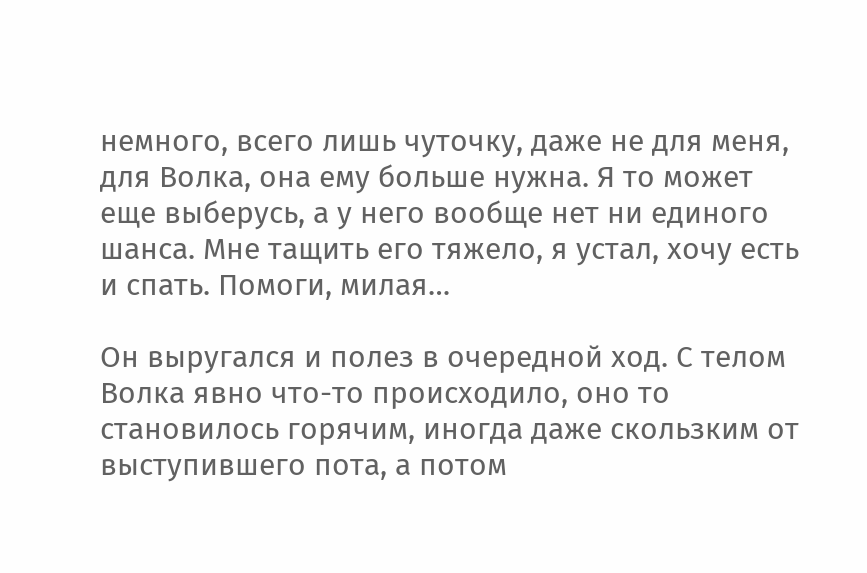немного, всего лишь чуточку, даже не для меня, для Волка, она ему больше нужна. Я то может еще выберусь, а у него вообще нет ни единого шанса. Мне тащить его тяжело, я устал, хочу есть и спать. Помоги, милая…

Он выругался и полез в очередной ход. С телом Волка явно что-то происходило, оно то становилось горячим, иногда даже скользким от выступившего пота, а потом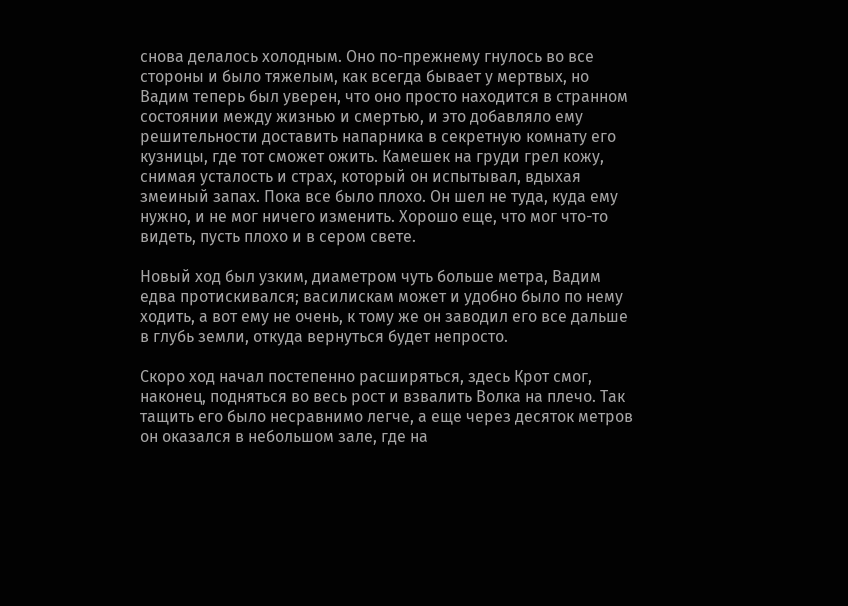снова делалось холодным. Оно по-прежнему гнулось во все стороны и было тяжелым, как всегда бывает у мертвых, но Вадим теперь был уверен, что оно просто находится в странном состоянии между жизнью и смертью, и это добавляло ему решительности доставить напарника в секретную комнату его кузницы, где тот сможет ожить. Камешек на груди грел кожу, снимая усталость и страх, который он испытывал, вдыхая змеиный запах. Пока все было плохо. Он шел не туда, куда ему нужно, и не мог ничего изменить. Хорошо еще, что мог что-то видеть, пусть плохо и в сером свете.

Новый ход был узким, диаметром чуть больше метра, Вадим едва протискивался; василискам может и удобно было по нему ходить, а вот ему не очень, к тому же он заводил его все дальше в глубь земли, откуда вернуться будет непросто.

Скоро ход начал постепенно расширяться, здесь Крот смог, наконец, подняться во весь рост и взвалить Волка на плечо. Так тащить его было несравнимо легче, а еще через десяток метров он оказался в небольшом зале, где на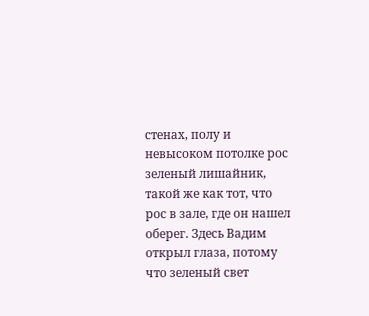стенах, полу и невысоком потолке рос зеленый лишайник, такой же как тот, что рос в зале, где он нашел оберег. Здесь Вадим открыл глаза, потому что зеленый свет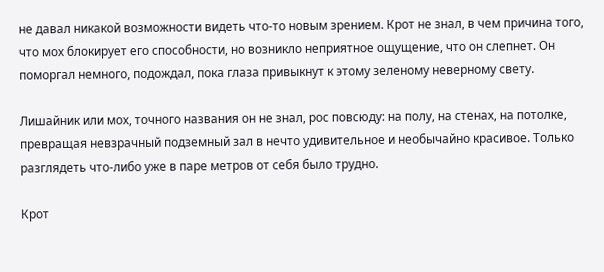не давал никакой возможности видеть что-то новым зрением. Крот не знал, в чем причина того, что мох блокирует его способности, но возникло неприятное ощущение, что он слепнет. Он поморгал немного, подождал, пока глаза привыкнут к этому зеленому неверному свету.

Лишайник или мох, точного названия он не знал, рос повсюду: на полу, на стенах, на потолке, превращая невзрачный подземный зал в нечто удивительное и необычайно красивое. Только разглядеть что-либо уже в паре метров от себя было трудно.

Крот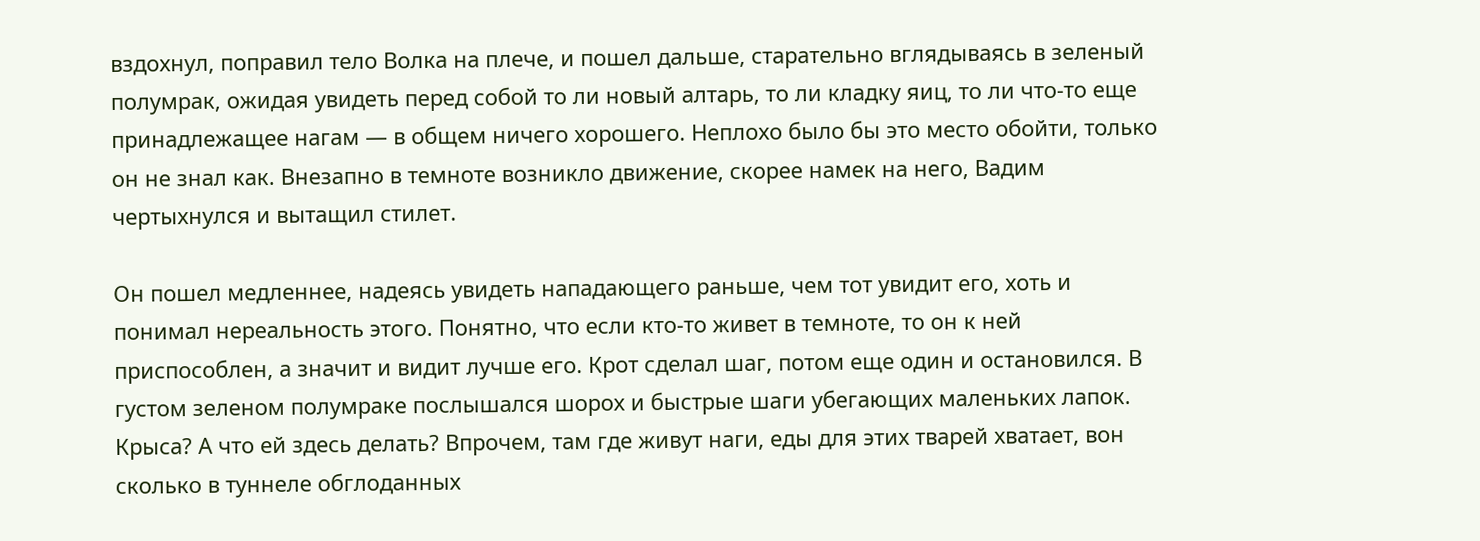вздохнул, поправил тело Волка на плече, и пошел дальше, старательно вглядываясь в зеленый полумрак, ожидая увидеть перед собой то ли новый алтарь, то ли кладку яиц, то ли что-то еще принадлежащее нагам — в общем ничего хорошего. Неплохо было бы это место обойти, только он не знал как. Внезапно в темноте возникло движение, скорее намек на него, Вадим чертыхнулся и вытащил стилет.

Он пошел медленнее, надеясь увидеть нападающего раньше, чем тот увидит его, хоть и понимал нереальность этого. Понятно, что если кто-то живет в темноте, то он к ней приспособлен, а значит и видит лучше его. Крот сделал шаг, потом еще один и остановился. В густом зеленом полумраке послышался шорох и быстрые шаги убегающих маленьких лапок. Крыса? А что ей здесь делать? Впрочем, там где живут наги, еды для этих тварей хватает, вон сколько в туннеле обглоданных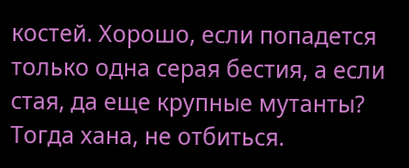костей. Хорошо, если попадется только одна серая бестия, а если стая, да еще крупные мутанты? Тогда хана, не отбиться.